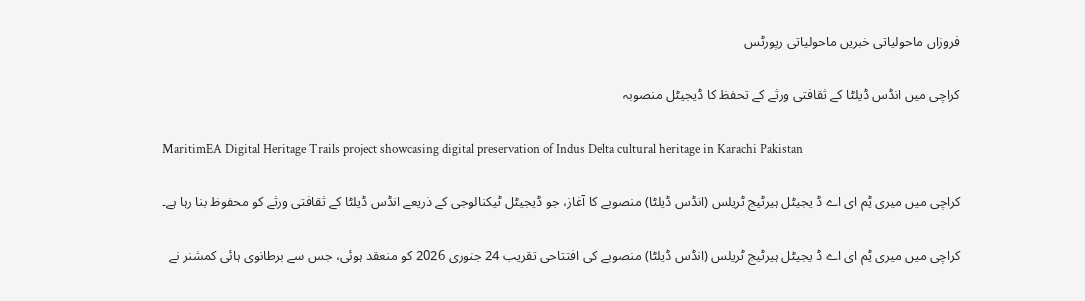فروزاں ماحولیاتی خبریں ماحولیاتی رپورٹس

کراچی میں انڈس ڈیلٹا کے ثقافتی ورثے کے تحفظ کا ڈیجیٹل منصوبہ

MaritimEA Digital Heritage Trails project showcasing digital preservation of Indus Delta cultural heritage in Karachi Pakistan

کراچی میں میری ٹِم ای اے ڈ یجیٹل ہیرٹیج ٹریلس (انڈس ڈیلٹا) منصوبے کا آغاز، جو ڈیجیٹل ٹیکنالوجی کے ذریعے انڈس ڈیلٹا کے ثقافتی ورثے کو محفوظ بنا رہا ہے۔

کراچی میں میری ٹِم ای اے ڈ یجیٹل ہیرٹیج ٹریلس (انڈس ڈیلٹا) منصوبے کی افتتاحی تقریب 24 جنوری 2026 کو منعقد ہوئی، جس سے برطانوی ہائی کمشنر نے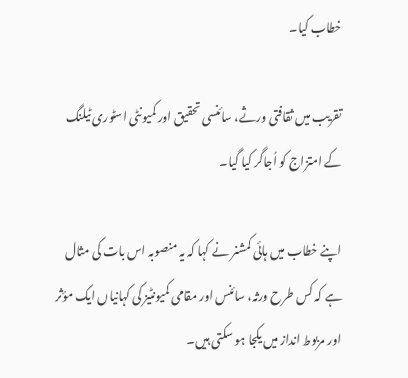خطاب کیا۔

تقریب میں ثقافتی ورثے، سائنسی تحقیق اور کمیونٹی اسٹوری ٹیلنگ کے امتزاج کو اُجاگر کیا گیا۔

اپنے خطاب میں ہائی کمشنر نے کہا کہ یہ منصوبہ اس بات کی مثال ہے کہ کس طرح ورثہ، سائنس اور مقامی کمیونٹیز کی کہانیاں ایک مؤثر اور مربوط انداز میں یکجا ہو سکتی ہیں۔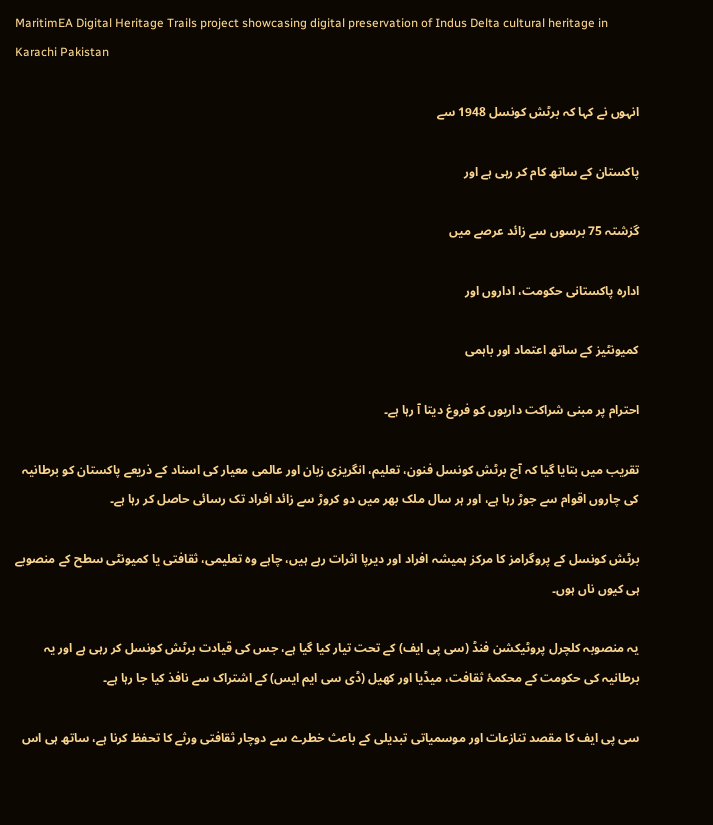MaritimEA Digital Heritage Trails project showcasing digital preservation of Indus Delta cultural heritage in Karachi Pakistan

انہوں نے کہا کہ برٹش کونسل 1948 سے

پاکستان کے ساتھ کام کر رہی ہے اور

گزشتہ 75 برسوں سے زائد عرصے میں

ادارہ پاکستانی حکومت، اداروں اور

کمیونٹیز کے ساتھ اعتماد اور باہمی

احترام پر مبنی شراکت داریوں کو فروغ دیتا آ رہا ہے۔

تقریب میں بتایا گیا کہ آج برٹش کونسل فنون، تعلیم، انگریزی زبان اور عالمی معیار کی اسناد کے ذریعے پاکستان کو برطانیہ کی چاروں اقوام سے جوڑ رہا ہے، اور ہر سال ملک بھر میں دو کروڑ سے زائد افراد تک رسائی حاصل کر رہا ہے۔

برٹش کونسل کے پروگرامز کا مرکز ہمیشہ افراد اور دیرپا اثرات رہے ہیں، چاہے وہ تعلیمی، ثقافتی یا کمیونٹی سطح کے منصوبے ہی کیوں ناں ہوں۔

یہ منصوبہ کلچرل پروٹیکشن فنڈ (سی پی ایف) کے تحت تیار کیا گیا ہے، جس کی قیادت برٹش کونسل کر رہی ہے اور یہ برطانیہ کی حکومت کے محکمۂ ثقافت، میڈیا اور کھیل (ڈی سی ایم ایس) کے اشتراک سے نافذ کیا جا رہا ہے۔

سی پی ایف کا مقصد تنازعات اور موسمیاتی تبدیلی کے باعث خطرے سے دوچار ثقافتی ورثے کا تحفظ کرنا ہے، ساتھ ہی اس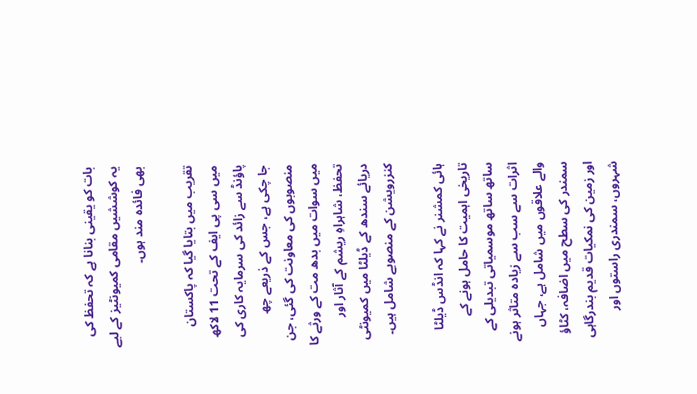بات کو یقینی بنانا ہے کہ تحفظ کی یہ کوششیں مقامی کمیونٹیز کے لیے بھی فائدہ مند ہوں۔

تقریب میں بتایا گیا کہ پاکستان میں سی پی ایف کے تحت 11 لاکھ پاؤنڈ سے زائد کی سرمایہ کاری کی جا چکی ہے، جس کے ذریعے چھ منصوبوں کی معاونت کی گئی، جن میں سوات میں بدھ مت کے ورثے کا تحفظ، شاہراہِ ریشم کے آثار اور دریائے سندھ کے ڈیلٹا میں کمیونٹی کنزرویشن کے منصوبے شامل ہیں۔

ہائی کمشنر نے کہا کہ انڈس ڈیلٹا تاریخی اہمیت کا حامل ہونے کے ساتھ ساتھ موسمیاتی تبدیلی کے اثرات سے سب سے زیادہ متاثر ہونے والے علاقوں میں شامل ہے، جہاں سمندر کی سطح میں اضافہ، کٹاؤ اور زمین کی نمکیات قدیم بندرگاہی شہروں، سمندری راستوں اور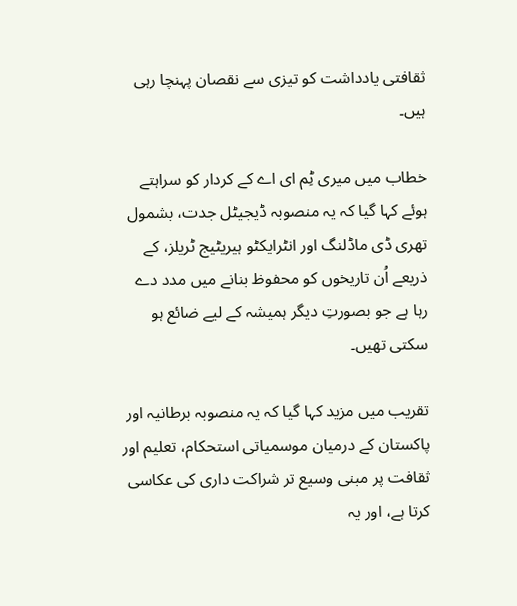ثقافتی یادداشت کو تیزی سے نقصان پہنچا رہی ہیں۔

خطاب میں میری ٹِم ای اے کے کردار کو سراہتے ہوئے کہا گیا کہ یہ منصوبہ ڈیجیٹل جدت، بشمول تھری ڈی ماڈلنگ اور انٹرایکٹو ہیریٹیج ٹریلز، کے ذریعے اُن تاریخوں کو محفوظ بنانے میں مدد دے رہا ہے جو بصورتِ دیگر ہمیشہ کے لیے ضائع ہو سکتی تھیں۔

تقریب میں مزید کہا گیا کہ یہ منصوبہ برطانیہ اور پاکستان کے درمیان موسمیاتی استحکام، تعلیم اور ثقافت پر مبنی وسیع تر شراکت داری کی عکاسی کرتا ہے، اور یہ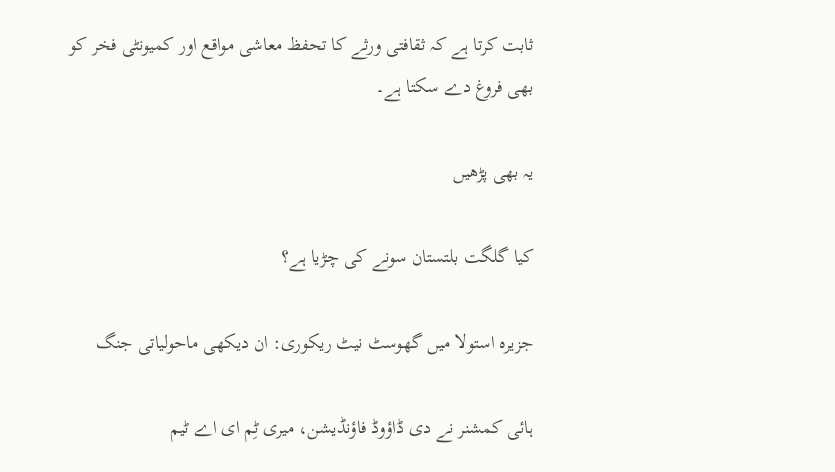ثابت کرتا ہے کہ ثقافتی ورثے کا تحفظ معاشی مواقع اور کمیونٹی فخر کو بھی فروغ دے سکتا ہے۔

یہ بھی پڑھیں

کیا گلگت بلتستان سونے کی چڑیا ہے؟

جزیرہ استولا میں گھوسٹ نیٹ ریکوری: ان دیکھی ماحولیاتی جنگ

ہائی کمشنر نے دی ڈاؤوڈ فاؤنڈیشن، میری ٹِم ای اے ٹیم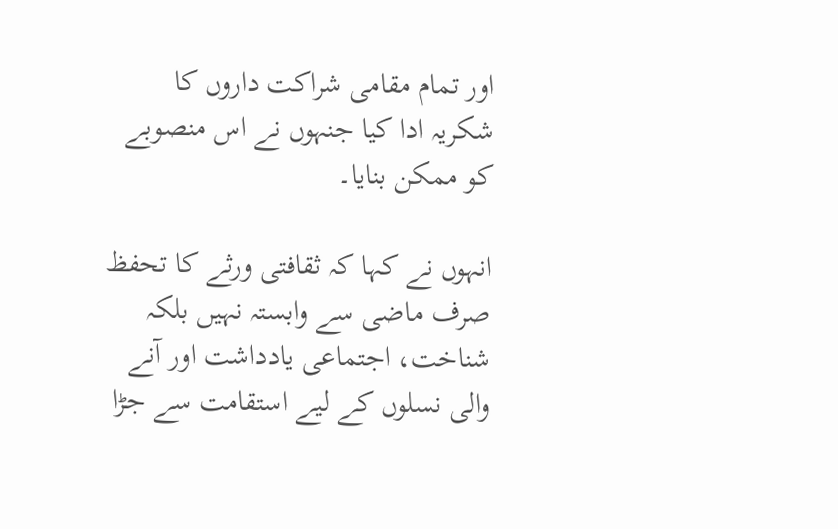اور تمام مقامی شراکت داروں کا شکریہ ادا کیا جنہوں نے اس منصوبے کو ممکن بنایا۔

انہوں نے کہا کہ ثقافتی ورثے کا تحفظ صرف ماضی سے وابستہ نہیں بلکہ شناخت، اجتماعی یادداشت اور آنے والی نسلوں کے لیے استقامت سے جڑا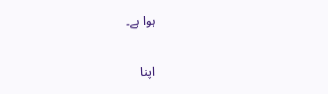ہوا ہے۔

اپنا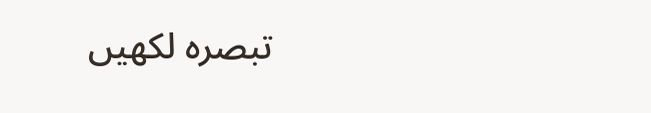تبصرہ لکھیں